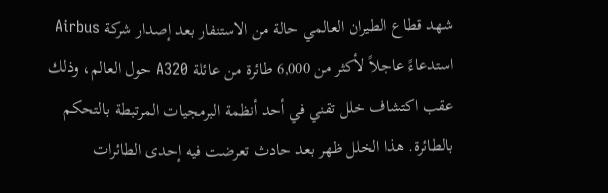شهد قطاع الطيران العالمي حالة من الاستنفار بعد إصدار شركة Airbus استدعاءً عاجلاً لأكثر من 6,000 طائرة من عائلة A320 حول العالم، وذلك عقب اكتشاف خلل تقني في أحد أنظمة البرمجيات المرتبطة بالتحكم بالطائرة. هذا الخلل ظهر بعد حادث تعرضت فيه إحدى الطائرات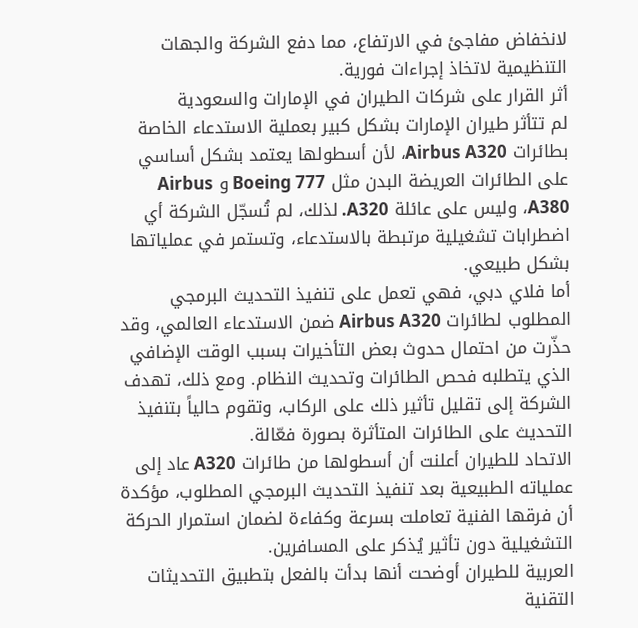لانخفاض مفاجئ في الارتفاع، مما دفع الشركة والجهات التنظيمية لاتخاذ إجراءات فورية.
أثر القرار على شركات الطيران في الإمارات والسعودية
لم تتأثر طيران الإمارات بشكل كبير بعملية الاستدعاء الخاصة بطائرات Airbus A320، لأن أسطولها يعتمد بشكل أساسي على الطائرات العريضة البدن مثل Boeing 777 و Airbus A380، وليس على عائلة A320. لذلك، لم تُسجّل الشركة أي اضطرابات تشغيلية مرتبطة بالاستدعاء، وتستمر في عملياتها بشكل طبيعي.
أما فلاي دبي، فهي تعمل على تنفيذ التحديث البرمجي المطلوب لطائرات Airbus A320 ضمن الاستدعاء العالمي، وقد حذّرت من احتمال حدوث بعض التأخيرات بسبب الوقت الإضافي الذي يتطلبه فحص الطائرات وتحديث النظام. ومع ذلك، تهدف الشركة إلى تقليل تأثير ذلك على الركاب، وتقوم حالياً بتنفيذ التحديث على الطائرات المتأثرة بصورة فعّالة.
الاتحاد للطيران أعلنت أن أسطولها من طائرات A320 عاد إلى عملياته الطبيعية بعد تنفيذ التحديث البرمجي المطلوب، مؤكدة أن فرقها الفنية تعاملت بسرعة وكفاءة لضمان استمرار الحركة التشغيلية دون تأثير يُذكر على المسافرين.
العربية للطيران أوضحت أنها بدأت بالفعل بتطبيق التحديثات التقنية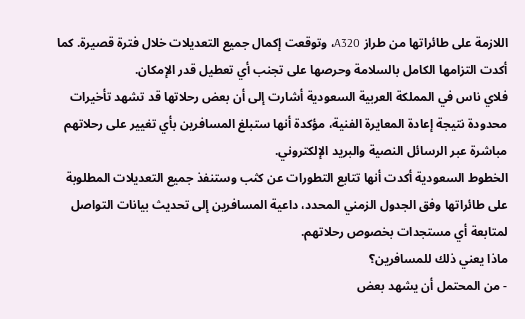اللازمة على طائراتها من طراز A320، وتوقعت إكمال جميع التعديلات خلال فترة قصيرة. كما أكدت التزامها الكامل بالسلامة وحرصها على تجنب أي تعطيل قدر الإمكان.
فلاي ناس في المملكة العربية السعودية أشارت إلى أن بعض رحلاتها قد تشهد تأخيرات محدودة نتيجة إعادة المعايرة الفنية، مؤكدة أنها ستبلغ المسافرين بأي تغيير على رحلاتهم مباشرة عبر الرسائل النصية والبريد الإلكتروني.
الخطوط السعودية أكدت أنها تتابع التطورات عن كثب وستنفذ جميع التعديلات المطلوبة على طائراتها وفق الجدول الزمني المحدد، داعية المسافرين إلى تحديث بيانات التواصل لمتابعة أي مستجدات بخصوص رحلاتهم.
ماذا يعني ذلك للمسافرين؟
- من المحتمل أن يشهد بعض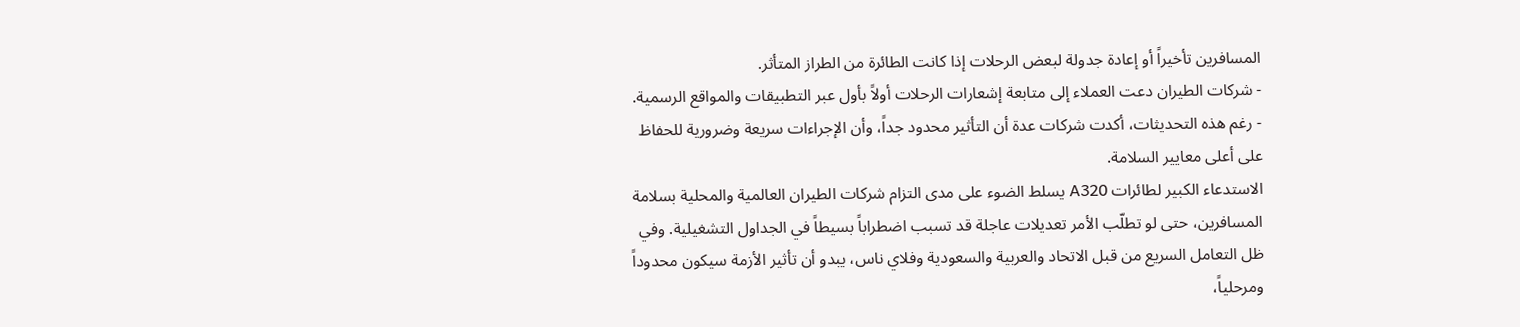المسافرين تأخيراً أو إعادة جدولة لبعض الرحلات إذا كانت الطائرة من الطراز المتأثر.
- شركات الطيران دعت العملاء إلى متابعة إشعارات الرحلات أولاً بأول عبر التطبيقات والمواقع الرسمية.
- رغم هذه التحديثات، أكدت شركات عدة أن التأثير محدود جداً، وأن الإجراءات سريعة وضرورية للحفاظ على أعلى معايير السلامة.
الاستدعاء الكبير لطائرات A320 يسلط الضوء على مدى التزام شركات الطيران العالمية والمحلية بسلامة المسافرين، حتى لو تطلّب الأمر تعديلات عاجلة قد تسبب اضطراباً بسيطاً في الجداول التشغيلية. وفي ظل التعامل السريع من قبل الاتحاد والعربية والسعودية وفلاي ناس، يبدو أن تأثير الأزمة سيكون محدوداً ومرحلياً،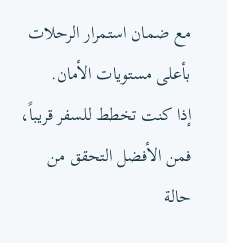مع ضمان استمرار الرحلات بأعلى مستويات الأمان.
إذا كنت تخطط للسفر قريباً، فمن الأفضل التحقق من حالة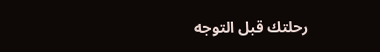رحلتك قبل التوجه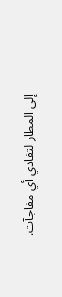إلى المطار لتفادي أي مفاجآت.